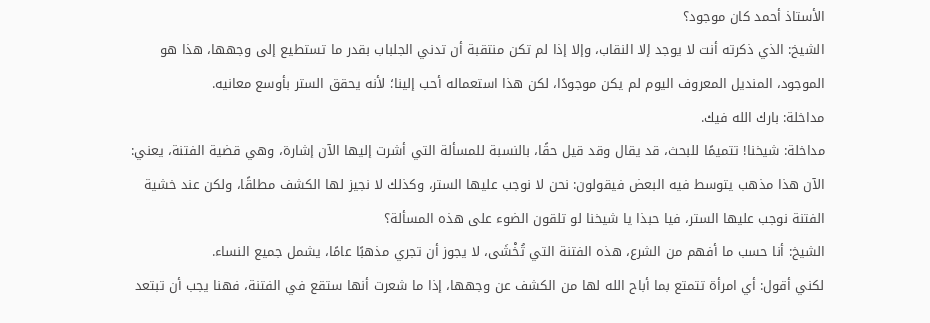الأستاذ أحمد كان موجود؟
الشيخ: الذي ذكرته أنت لا يوجد إلا النقاب، وإلا إذا لم تكن منتقبة أن تدني الجلباب بقدر ما تستطيع إلى وجهها، هذا هو الموجود، المنديل المعروف اليوم لم يكن موجودًا، لكن هذا استعماله أحب إلينا؛ لأنه يحقق الستر بأوسع معانيه.
مداخلة: بارك الله فيك.
مداخلة: شيخنا! تتميمًا للبحث، قد يقال وقد قيل حقًا، بالنسبة للمسألة التي أشرت إليها الآن إشارة، وهي قضية الفتنة، يعني: الآن هذا مذهب يتوسط فيه البعض فيقولون: نحن لا نوجب عليها الستر، وكذلك لا نجيز لها الكشف مطلقًا، ولكن عند خشية الفتنة نوجب عليها الستر، فيا حبذا يا شيخنا لو تلقون الضوء على هذه المسألة؟
الشيخ: أنا حسب ما أفهم من الشرع، هذه الفتنة التي تُخْشَى، لا يجوز أن تجري مذهبًا عامًا، يشمل جميع النساء.
لكني أقول: أي امرأة تتمتع بما أباح الله لها من الكشف عن وجهها، إذا ما شعرت أنها ستقع في الفتنة، فهنا يجب أن تبتعد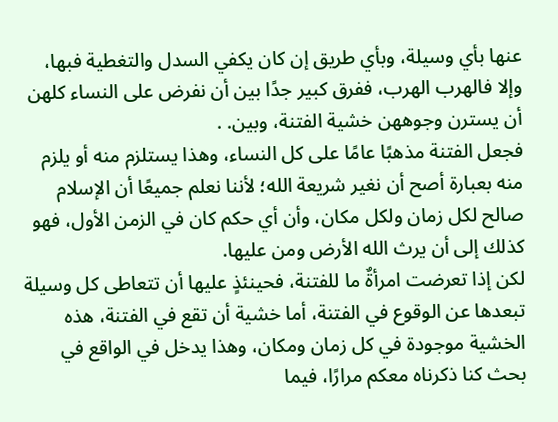عنها بأي وسيلة، وبأي طريق إن كان يكفي السدل والتغطية فبها، وإلا فالهرب الهرب، ففرق كبير جدًا بين أن نفرض على النساء كلهن أن يسترن وجوههن خشية الفتنة، وبين. .
فجعل الفتنة مذهبًا عامًا على كل النساء، وهذا يستلزم منه أو يلزم منه بعبارة أصح أن نغير شريعة الله؛ لأننا نعلم جميعًا أن الإسلام صالح لكل زمان ولكل مكان، وأن أي حكم كان في الزمن الأول، فهو كذلك إلى أن يرث الله الأرض ومن عليها.
لكن إذا تعرضت امرأةٌ ما للفتنة، فحينئذٍ عليها أن تتعاطى كل وسيلة تبعدها عن الوقوع في الفتنة، أما خشية أن تقع في الفتنة، هذه الخشية موجودة في كل زمان ومكان، وهذا يدخل في الواقع في بحث كنا ذكرناه معكم مرارًا، فيما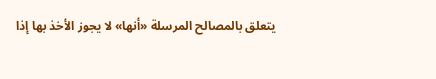يتعلق بالمصالح المرسلة «أنها» لا يجوز الأخذ بها إذا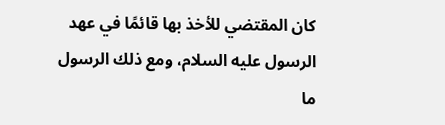كان المقتضي للأخذ بها قائمًا في عهد الرسول عليه السلام، ومع ذلك الرسول ما